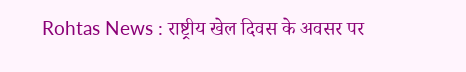Rohtas News : राष्ट्रीय खेल दिवस के अवसर पर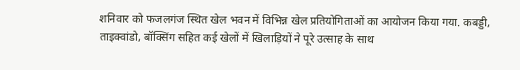शनिवार को फजलगंज स्थित खेल भवन में विभिन्न खेल प्रतियोगिताओं का आयोजन किया गया. कबड्डी, ताइक्वांडो, बॉक्सिंग सहित कई खेलों में खिलाड़ियों ने पूरे उत्साह के साथ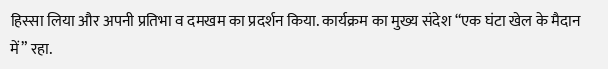हिस्सा लिया और अपनी प्रतिभा व दमखम का प्रदर्शन किया. कार्यक्रम का मुख्य संदेश “एक घंटा खेल के मैदान में” रहा.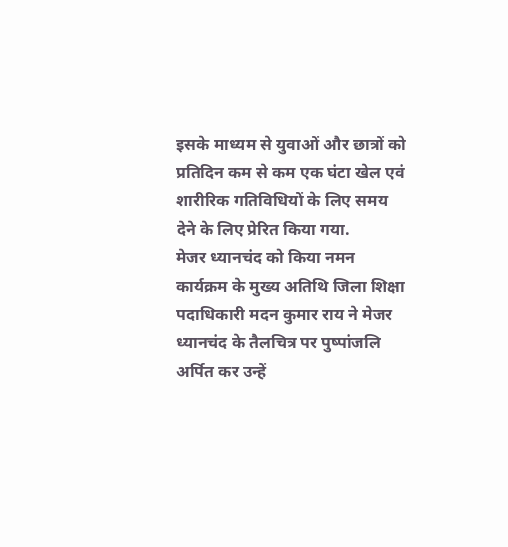इसके माध्यम से युवाओं और छात्रों को प्रतिदिन कम से कम एक घंटा खेल एवं शारीरिक गतिविधियों के लिए समय देने के लिए प्रेरित किया गया.
मेजर ध्यानचंद को किया नमन
कार्यक्रम के मुख्य अतिथि जिला शिक्षा पदाधिकारी मदन कुमार राय ने मेजर ध्यानचंद के तैलचित्र पर पुष्पांजलि अर्पित कर उन्हें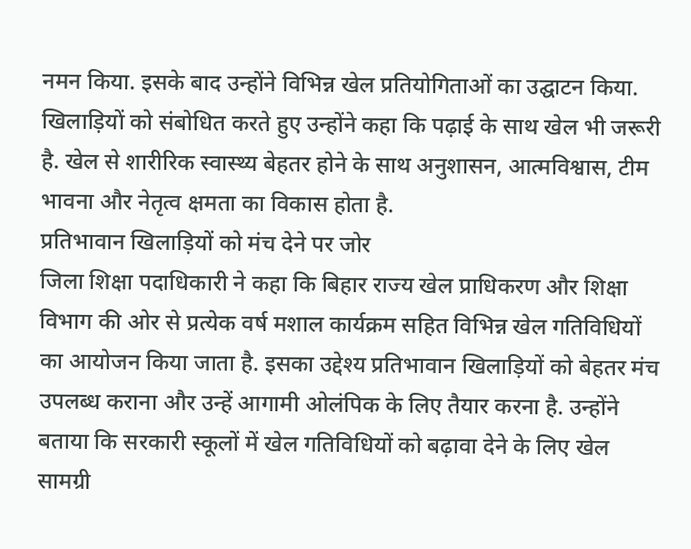नमन किया. इसके बाद उन्होंने विभिन्न खेल प्रतियोगिताओं का उद्घाटन किया. खिलाड़ियों को संबोधित करते हुए उन्होंने कहा कि पढ़ाई के साथ खेल भी जरूरी है. खेल से शारीरिक स्वास्थ्य बेहतर होने के साथ अनुशासन, आत्मविश्वास, टीम भावना और नेतृत्व क्षमता का विकास होता है.
प्रतिभावान खिलाड़ियों को मंच देने पर जोर
जिला शिक्षा पदाधिकारी ने कहा कि बिहार राज्य खेल प्राधिकरण और शिक्षा विभाग की ओर से प्रत्येक वर्ष मशाल कार्यक्रम सहित विभिन्न खेल गतिविधियों का आयोजन किया जाता है. इसका उद्देश्य प्रतिभावान खिलाड़ियों को बेहतर मंच उपलब्ध कराना और उन्हें आगामी ओलंपिक के लिए तैयार करना है. उन्होंने बताया कि सरकारी स्कूलों में खेल गतिविधियों को बढ़ावा देने के लिए खेल सामग्री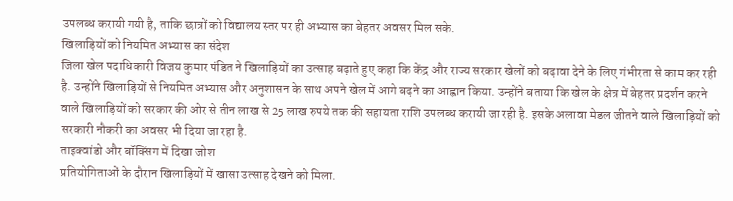उपलब्ध करायी गयी है, ताकि छात्रों को विद्यालय स्तर पर ही अभ्यास का बेहतर अवसर मिल सके.
खिलाड़ियों को नियमित अभ्यास का संदेश
जिला खेल पदाधिकारी विजय कुमार पंडित ने खिलाड़ियों का उत्साह बढ़ाते हुए कहा कि केंद्र और राज्य सरकार खेलों को बढ़ावा देने के लिए गंभीरता से काम कर रही है. उन्होंने खिलाड़ियों से नियमित अभ्यास और अनुशासन के साथ अपने खेल में आगे बढ़ने का आह्वान किया. उन्होंने बताया कि खेल के क्षेत्र में बेहतर प्रदर्शन करने वाले खिलाड़ियों को सरकार की ओर से तीन लाख से 25 लाख रुपये तक की सहायता राशि उपलब्ध करायी जा रही है. इसके अलावा मेडल जीतने वाले खिलाड़ियों को सरकारी नौकरी का अवसर भी दिया जा रहा है.
ताइक्वांडो और बॉक्सिंग में दिखा जोश
प्रतियोगिताओं के दौरान खिलाड़ियों में खासा उत्साह देखने को मिला.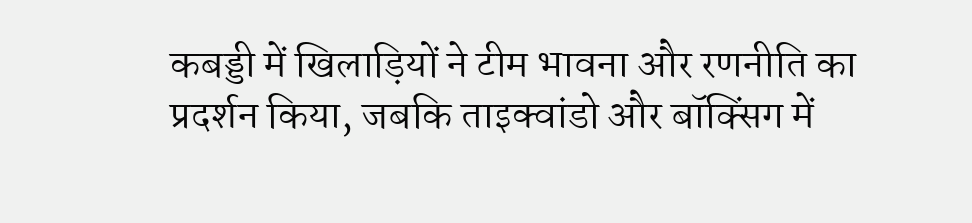कबड्डी में खिलाड़ियों ने टीम भावना और रणनीति का प्रदर्शन किया, जबकि ताइक्वांडो और बॉक्सिंग में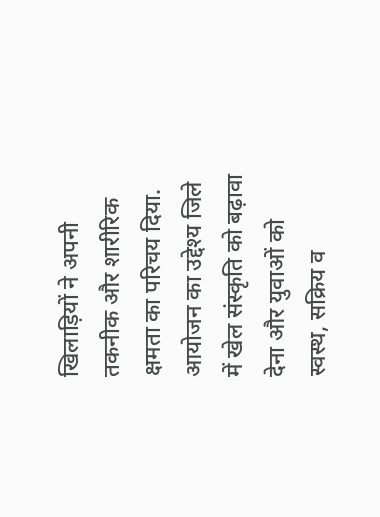खिलाड़ियों ने अपनी तकनीक और शारीरिक क्षमता का परिचय दिया. आयोजन का उद्देश्य जिले में खेल संस्कृति को बढ़ावा देना और युवाओं को स्वस्थ, सक्रिय व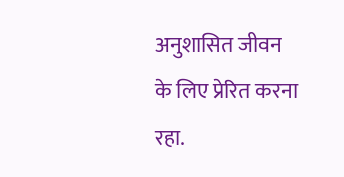अनुशासित जीवन के लिए प्रेरित करना रहा.